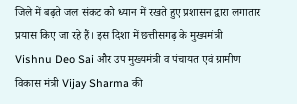जिले में बढ़ते जल संकट को ध्यान में रखते हुए प्रशासन द्वारा लगातार प्रयास किए जा रहे हैं। इस दिशा में छत्तीसगढ़ के मुख्यमंत्री Vishnu Deo Sai और उप मुख्यमंत्री व पंचायत एवं ग्रामीण विकास मंत्री Vijay Sharma की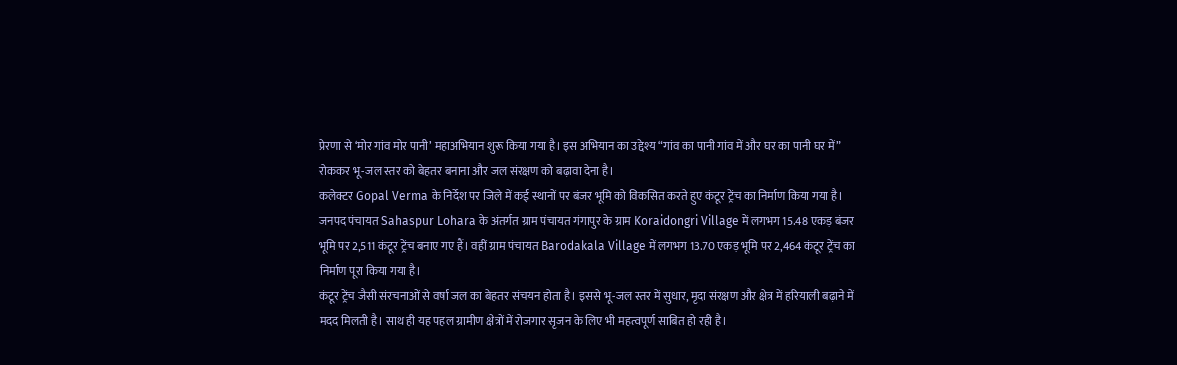प्रेरणा से ‘मोर गांव मोर पानी’ महाअभियान शुरू किया गया है। इस अभियान का उद्देश्य “गांव का पानी गांव में और घर का पानी घर में” रोककर भू-जल स्तर को बेहतर बनाना और जल संरक्षण को बढ़ावा देना है।
कलेक्टर Gopal Verma के निर्देश पर जिले में कई स्थानों पर बंजर भूमि को विकसित करते हुए कंटूर ट्रेंच का निर्माण किया गया है। जनपद पंचायत Sahaspur Lohara के अंतर्गत ग्राम पंचायत गंगापुर के ग्राम Koraidongri Village में लगभग 15.48 एकड़ बंजर भूमि पर 2,511 कंटूर ट्रेंच बनाए गए हैं। वहीं ग्राम पंचायत Barodakala Village में लगभग 13.70 एकड़ भूमि पर 2,464 कंटूर ट्रेंच का निर्माण पूरा किया गया है।
कंटूर ट्रेंच जैसी संरचनाओं से वर्षा जल का बेहतर संचयन होता है। इससे भू-जल स्तर में सुधार, मृदा संरक्षण और क्षेत्र में हरियाली बढ़ाने में मदद मिलती है। साथ ही यह पहल ग्रामीण क्षेत्रों में रोजगार सृजन के लिए भी महत्वपूर्ण साबित हो रही है।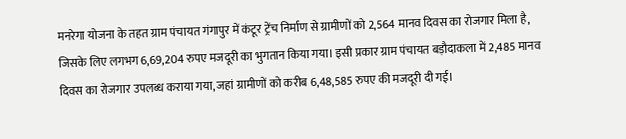मनरेगा योजना के तहत ग्राम पंचायत गंगापुर में कंटूर ट्रेंच निर्माण से ग्रामीणों को 2,564 मानव दिवस का रोजगार मिला है, जिसके लिए लगभग 6,69,204 रुपए मजदूरी का भुगतान किया गया। इसी प्रकार ग्राम पंचायत बड़ौदाकला में 2,485 मानव दिवस का रोजगार उपलब्ध कराया गया, जहां ग्रामीणों को करीब 6,48,585 रुपए की मजदूरी दी गई।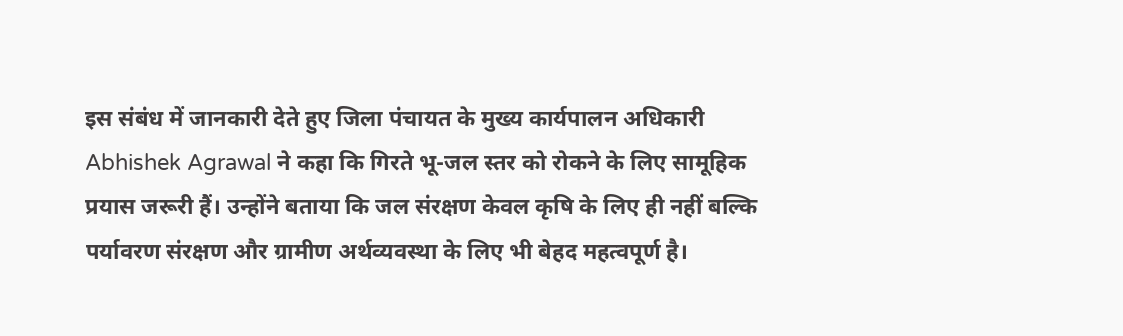इस संबंध में जानकारी देते हुए जिला पंचायत के मुख्य कार्यपालन अधिकारी Abhishek Agrawal ने कहा कि गिरते भू-जल स्तर को रोकने के लिए सामूहिक प्रयास जरूरी हैं। उन्होंने बताया कि जल संरक्षण केवल कृषि के लिए ही नहीं बल्कि पर्यावरण संरक्षण और ग्रामीण अर्थव्यवस्था के लिए भी बेहद महत्वपूर्ण है।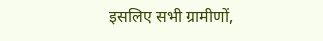इसलिए सभी ग्रामीणों,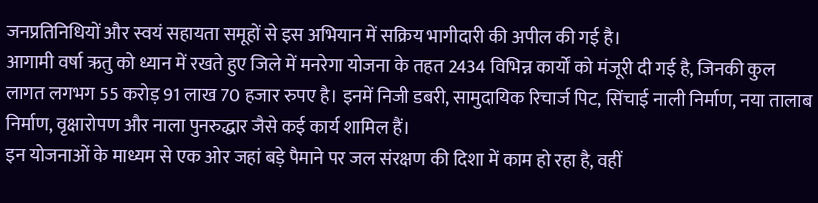जनप्रतिनिधियों और स्वयं सहायता समूहों से इस अभियान में सक्रिय भागीदारी की अपील की गई है।
आगामी वर्षा ऋतु को ध्यान में रखते हुए जिले में मनरेगा योजना के तहत 2434 विभिन्न कार्यों को मंजूरी दी गई है, जिनकी कुल लागत लगभग 55 करोड़ 91 लाख 70 हजार रुपए है। इनमें निजी डबरी, सामुदायिक रिचार्ज पिट, सिंचाई नाली निर्माण, नया तालाब निर्माण, वृक्षारोपण और नाला पुनरुद्धार जैसे कई कार्य शामिल हैं।
इन योजनाओं के माध्यम से एक ओर जहां बड़े पैमाने पर जल संरक्षण की दिशा में काम हो रहा है, वहीं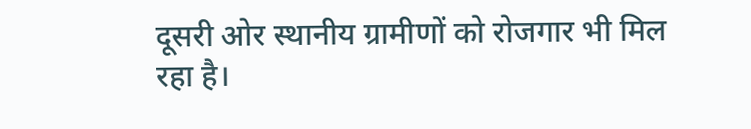दूसरी ओर स्थानीय ग्रामीणों को रोजगार भी मिल रहा है।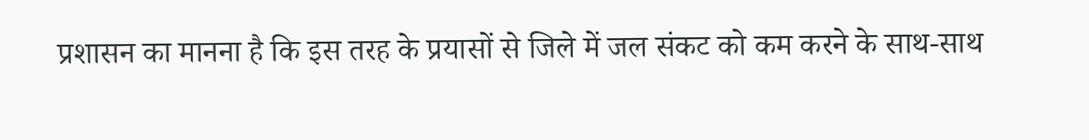प्रशासन का मानना है कि इस तरह के प्रयासों से जिले में जल संकट को कम करने के साथ-साथ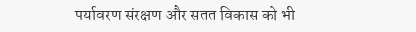पर्यावरण संरक्षण और सतत विकास को भी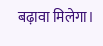बढ़ावा मिलेगा।